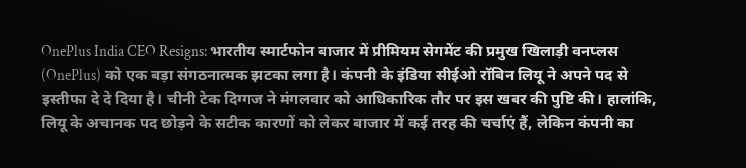OnePlus India CEO Resigns: भारतीय स्मार्टफोन बाजार में प्रीमियम सेगमेंट की प्रमुख खिलाड़ी वनप्लस (OnePlus) को एक बड़ा संगठनात्मक झटका लगा है। कंपनी के इंडिया सीईओ रॉबिन लियू ने अपने पद से इस्तीफा दे दे दिया है। चीनी टेक दिग्गज ने मंगलवार को आधिकारिक तौर पर इस खबर की पुष्टि की। हालांकि, लियू के अचानक पद छोड़ने के सटीक कारणों को लेकर बाजार में कई तरह की चर्चाएं हैं, लेकिन कंपनी का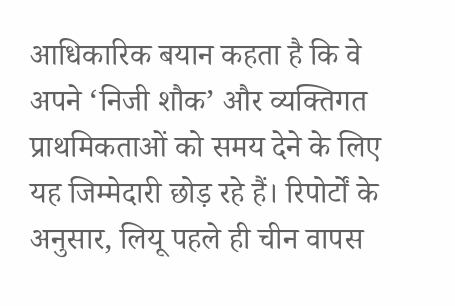आधिकारिक बयान कहता है कि वे अपने ‘निजी शौक’ और व्यक्तिगत प्राथमिकताओं को समय देने के लिए यह जिम्मेदारी छोड़ रहे हैं। रिपोर्टों के अनुसार, लियू पहले ही चीन वापस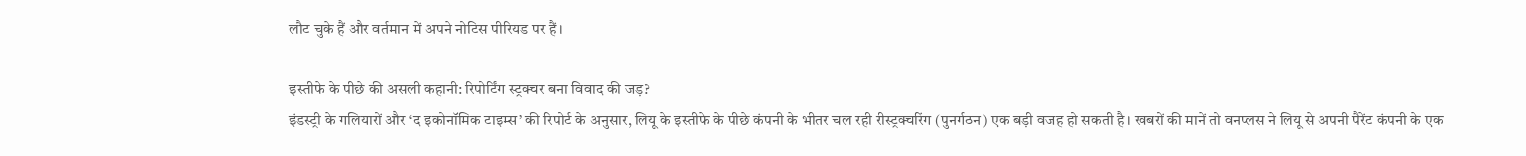लौट चुके हैं और वर्तमान में अपने नोटिस पीरियड पर हैं।

इस्तीफे के पीछे की असली कहानी: रिपोर्टिंग स्ट्रक्चर बना विवाद की जड़?
इंडस्ट्री के गलियारों और ‘द इकोनॉमिक टाइम्स’ की रिपोर्ट के अनुसार, लियू के इस्तीफे के पीछे कंपनी के भीतर चल रही रीस्ट्रक्चरिंग (पुनर्गठन) एक बड़ी वजह हो सकती है। खबरों की मानें तो वनप्लस ने लियू से अपनी पैरेंट कंपनी के एक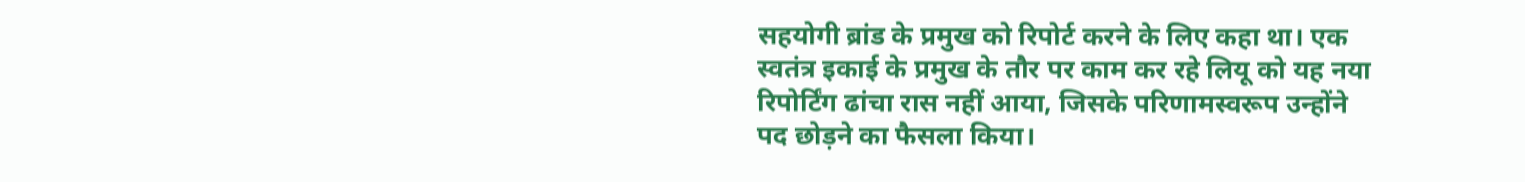सहयोगी ब्रांड के प्रमुख को रिपोर्ट करने के लिए कहा था। एक स्वतंत्र इकाई के प्रमुख के तौर पर काम कर रहे लियू को यह नया रिपोर्टिंग ढांचा रास नहीं आया, जिसके परिणामस्वरूप उन्होंने पद छोड़ने का फैसला किया।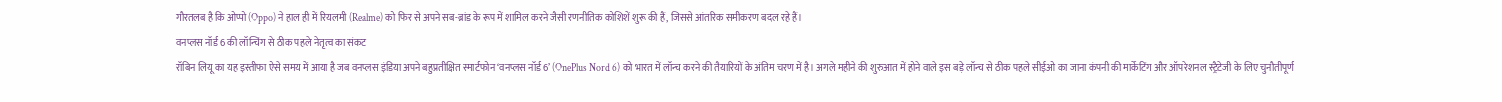गौरतलब है कि ओप्पो (Oppo) ने हाल ही में रियलमी (Realme) को फिर से अपने सब-ब्रांड के रूप में शामिल करने जैसी रणनीतिक कोशिशें शुरू की हैं, जिससे आंतरिक समीकरण बदल रहे हैं।
वनप्लस नॉर्ड 6 की लॉन्चिंग से ठीक पहले नेतृत्व का संकट
रॉबिन लियू का यह इस्तीफा ऐसे समय में आया है जब वनप्लस इंडिया अपने बहुप्रतीक्षित स्मार्टफोन ‘वनप्लस नॉर्ड 6’ (OnePlus Nord 6) को भारत में लॉन्च करने की तैयारियों के अंतिम चरण में है। अगले महीने की शुरुआत में होने वाले इस बड़े लॉन्च से ठीक पहले सीईओ का जाना कंपनी की मार्केटिंग और ऑपरेशनल स्ट्रैटेजी के लिए चुनौतीपूर्ण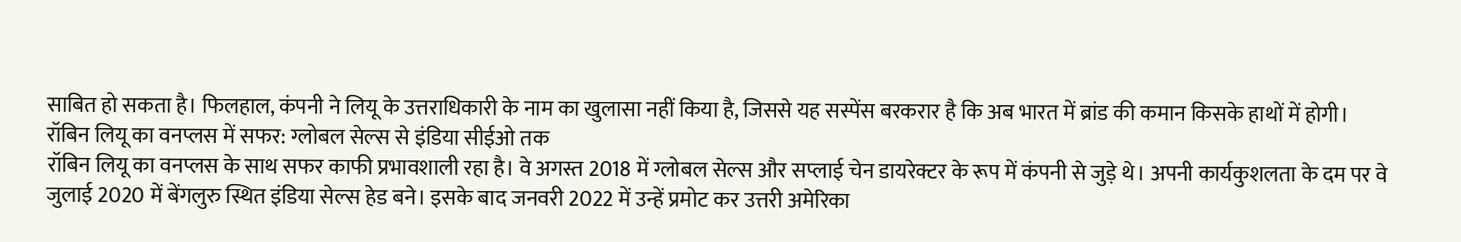साबित हो सकता है। फिलहाल, कंपनी ने लियू के उत्तराधिकारी के नाम का खुलासा नहीं किया है, जिससे यह सस्पेंस बरकरार है कि अब भारत में ब्रांड की कमान किसके हाथों में होगी।
रॉबिन लियू का वनप्लस में सफर: ग्लोबल सेल्स से इंडिया सीईओ तक
रॉबिन लियू का वनप्लस के साथ सफर काफी प्रभावशाली रहा है। वे अगस्त 2018 में ग्लोबल सेल्स और सप्लाई चेन डायरेक्टर के रूप में कंपनी से जुड़े थे। अपनी कार्यकुशलता के दम पर वे जुलाई 2020 में बेंगलुरु स्थित इंडिया सेल्स हेड बने। इसके बाद जनवरी 2022 में उन्हें प्रमोट कर उत्तरी अमेरिका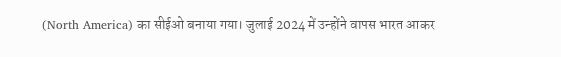(North America) का सीईओ बनाया गया। जुलाई 2024 में उन्होंने वापस भारत आकर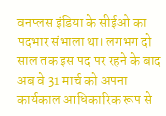वनप्लस इंडिया के सीईओ का पदभार संभाला था। लगभग दो साल तक इस पद पर रहने के बाद अब वे 31 मार्च को अपना कार्यकाल आधिकारिक रूप से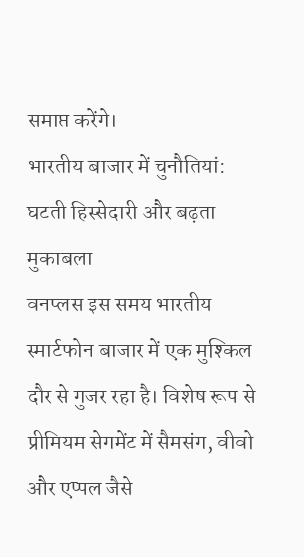समाप्त करेंगे।
भारतीय बाजार में चुनौतियां: घटती हिस्सेदारी और बढ़ता मुकाबला
वनप्लस इस समय भारतीय स्मार्टफोन बाजार में एक मुश्किल दौर से गुजर रहा है। विशेष रूप से प्रीमियम सेगमेंट में सैमसंग, वीवो और एप्पल जैसे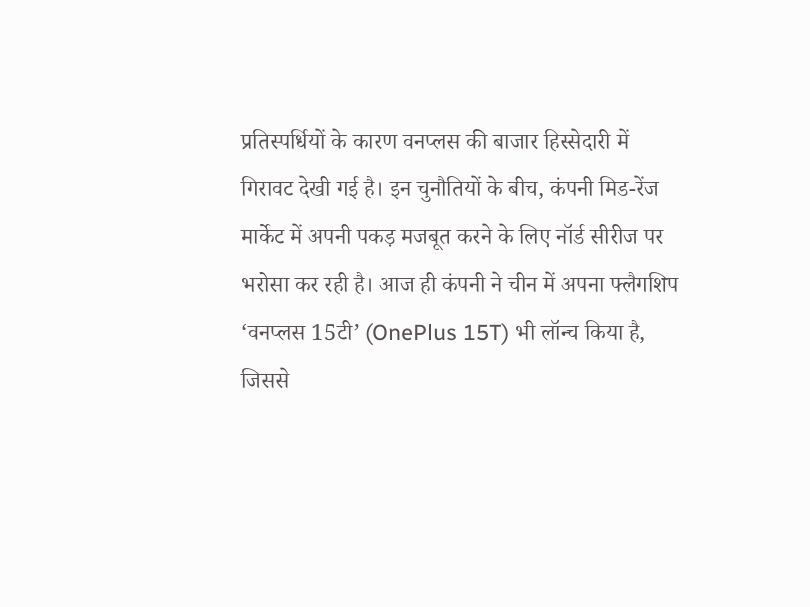प्रतिस्पर्धियों के कारण वनप्लस की बाजार हिस्सेदारी में गिरावट देखी गई है। इन चुनौतियों के बीच, कंपनी मिड-रेंज मार्केट में अपनी पकड़ मजबूत करने के लिए नॉर्ड सीरीज पर भरोसा कर रही है। आज ही कंपनी ने चीन में अपना फ्लैगशिप ‘वनप्लस 15टी’ (OnePlus 15T) भी लॉन्च किया है, जिससे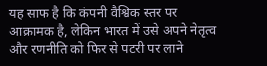यह साफ है कि कंपनी वैश्विक स्तर पर आक्रामक है, लेकिन भारत में उसे अपने नेतृत्व और रणनीति को फिर से पटरी पर लाने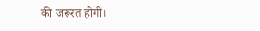की जरूरत होगी।